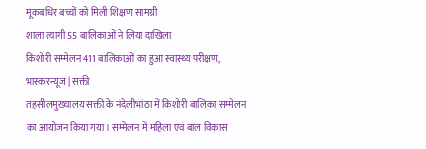मूकबधिर बच्चों को मिली शिक्षण सामग्री
शाला त्यागी 55 बालिकाओं ने लिया दाखिला
किशोरी सम्मेलन 411 बालिकाओं का हुआ स्वास्थ्य परीक्षण,
भास्करन्यूज | सक्ती
तहसीलमुख्यालय सक्ती के नंदेलीभांठा में किशोरी बालिका सम्मेलन का आयोजन किया गया। सम्मेलन में महिला एवं बाल विकास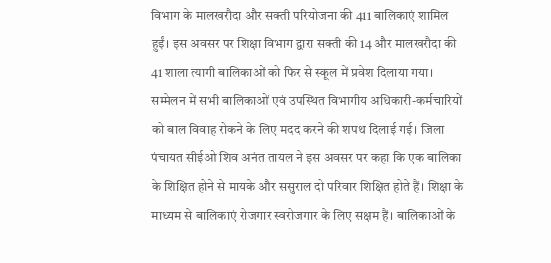विभाग के मालखरौदा और सक्ती परियोजना की 411 बालिकाएं शामिल हुईं। इस अवसर पर शिक्षा विभाग द्वारा सक्ती की 14 और मालखरौदा की 41 शाला त्यागी बालिकाओं को फिर से स्कूल में प्रवेश दिलाया गया।
सम्मेलन में सभी बालिकाओं एवं उपस्थित विभागीय अधिकारी-कर्मचारियों को बाल विवाह रोकने के लिए मदद करने की शपथ दिलाई गई। जिला पंचायत सीईओ शिव अनंत तायल ने इस अवसर पर कहा कि एक बालिका के शिक्षित होने से मायके और ससुराल दो परिवार शिक्षित होते हैं। शिक्षा के माध्यम से बालिकाएं रोजगार स्वरोजगार के लिए सक्षम हैं। बालिकाओं के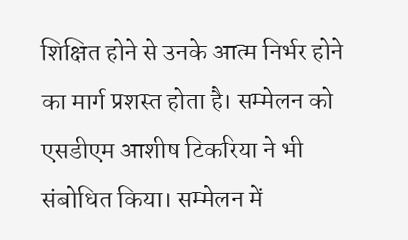शिक्षित होने से उनके आत्म निर्भर होने का मार्ग प्रशस्त होता है। सम्मेलन को एसडीएम आशीष टिकरिया ने भी संबोधित किया। सम्मेलन में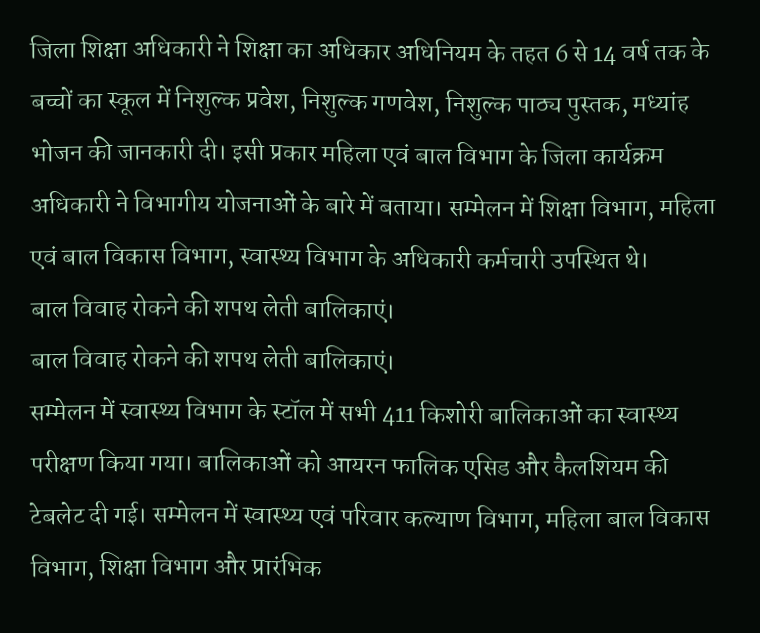जिला शिक्षा अधिकारी ने शिक्षा का अधिकार अधिनियम के तहत 6 से 14 वर्ष तक के बच्चों का स्कूल में निशुल्क प्रवेश, निशुल्क गणवेश, निशुल्क पाठ्य पुस्तक, मध्यांह भोजन की जानकारी दी। इसी प्रकार महिला एवं बाल विभाग के जिला कार्यक्रम अधिकारी ने विभागीय योजनाओं के बारे में बताया। सम्मेलन में शिक्षा विभाग, महिला एवं बाल विकास विभाग, स्वास्थ्य विभाग के अधिकारी कर्मचारी उपस्थित थे।
बाल विवाह रोकने की शपथ लेती बालिकाएं।
बाल विवाह रोकने की शपथ लेती बालिकाएं।
सम्मेलन में स्वास्थ्य विभाग के स्टॉल में सभी 411 किशोरी बालिकाओं का स्वास्थ्य परीक्षण किया गया। बालिकाओं को आयरन फालिक एसिड और कैलशियम की टेबलेट दी गई। सम्मेलन में स्वास्थ्य एवं परिवार कल्याण विभाग, महिला बाल विकास विभाग, शिक्षा विभाग और प्रारंभिक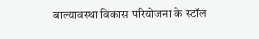बाल्यावस्था विकास परियोजना के स्टॉल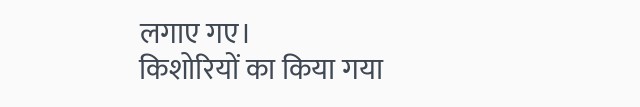लगाए गए।
किशोरियों का किया गया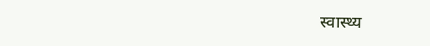स्वास्थ्य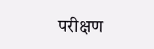परीक्षण